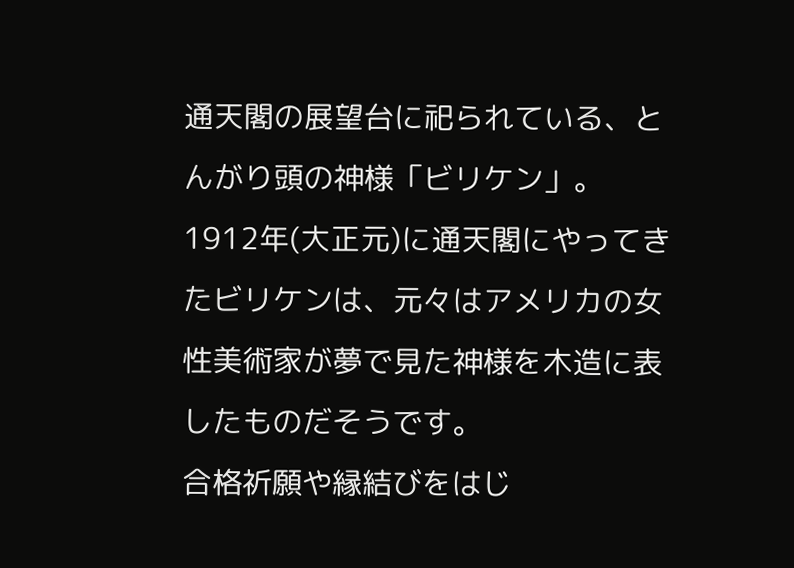通天閣の展望台に祀られている、とんがり頭の神様「ビリケン」。
1912年(大正元)に通天閣にやってきたビリケンは、元々はアメリカの女性美術家が夢で見た神様を木造に表したものだそうです。
合格祈願や縁結びをはじ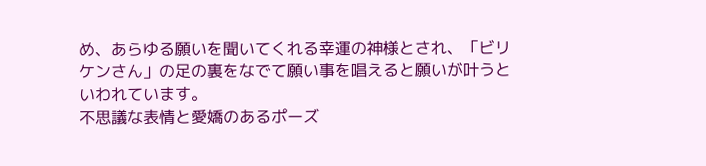め、あらゆる願いを聞いてくれる幸運の神様とされ、「ビリケンさん」の足の裏をなでて願い事を唱えると願いが叶うといわれています。
不思議な表情と愛嬌のあるポーズ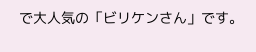で大人気の「ビリケンさん」です。